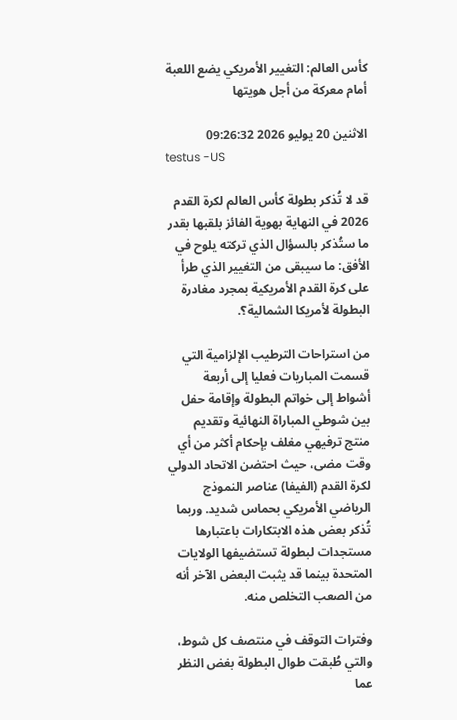كأس العالم: التغيير الأمريكي يضع اللعبة أمام معركة من أجل هويتها

الاثنين 20 يوليو 2026 09:26:32
testus -US

قد لا تُذكر بطولة كأس العالم لكرة القدم 2026 في ‌النهاية بهوية الفائز بلقبها بقدر ما ستُذكر بالسؤال الذي تركته يلوح في الأفق: ما سيبقى من التغيير الذي طرأ على كرة القدم الأمريكية بمجرد مغادرة البطولة لأمريكا الشمالية؟.

من استراحات الترطيب الإلزامية التي قسمت المباريات فعليا إلى أربعة أشواط إلى خواتم البطولة وإقامة حفل بين شوطي المباراة النهائية وتقديم منتج ترفيهي مغلف بإحكام أكثر من أي وقت مضى، حيث احتضن الاتحاد الدولي لكرة القدم (الفيفا) عناصر النموذج الرياضي الأمريكي بحماس شديد. وربما تُذكر بعض هذه الابتكارات باعتبارها مستجدات لبطولة تستضيفها الولايات المتحدة بينما قد يثبت البعض الآخر أنه من الصعب التخلص منه.

وفترات التوقف في منتصف كل شوط، والتي طُبقت طوال البطولة بغض النظر عما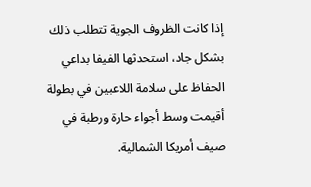إذا كانت الظروف الجوية تتطلب ذلك بشكل جاد، استحدثها الفيفا بداعي الحفاظ على سلامة اللاعبين في بطولة أقيمت وسط أجواء حارة ورطبة في صيف أمريكا الشمالية.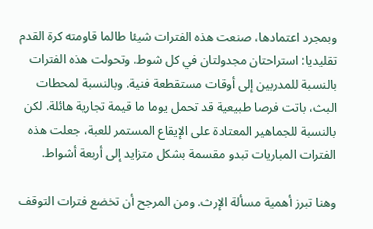وبمجرد اعتمادها، صنعت هذه الفترات شيئا طالما قاومته كرة القدم تقليديا: استراحتان مجدولتان في كل شوط. وتحولت هذه الفترات بالنسبة للمدربين إلى أوقات مستقطعة فنية. وبالنسبة لمحطات البث، باتت فرصا طبيعية قد تحمل يوما ما قيمة تجارية هائلة. لكن بالنسبة للجماهير المعتادة على الإيقاع المستمر للعبة، جعلت هذه الفترات المباريات تبدو مقسمة بشكل متزايد إلى أربعة أشواط.

وهنا تبرز أهمية مسألة الإرث. ومن المرجح أن تخضع فترات التوقف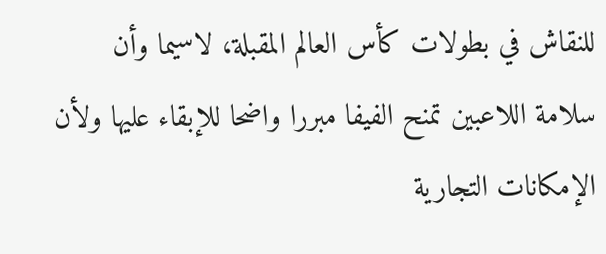للنقاش في بطولات كأس العالم المقبلة، لاسيما وأن سلامة اللاعبين تمنح الفيفا مبررا واضحا للإبقاء عليها ولأن الإمكانات التجارية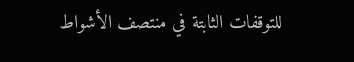للتوقفات الثابتة في ‌منتصف الأشواط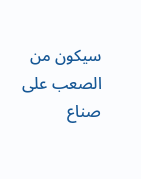سيكون ‌من الصعب على صناع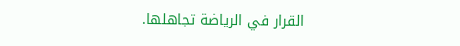القرار في الرياضة تجاهلها.